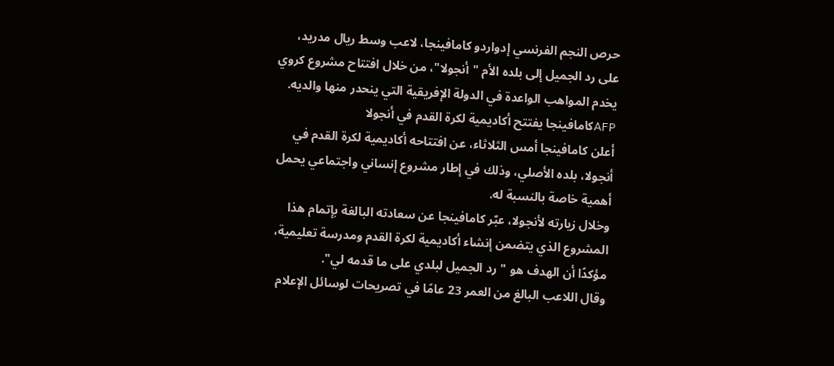حرص النجم الفرنسي إدواردو كامافينجا، لاعب وسط ريال مدريد، على رد الجميل إلى بلده الأم "أنجولا"، من خلال افتتاح مشروع كروي يخدم المواهب الواعدة في الدولة الإفريقية التي ينحدر منها والديه.
AFPكامافينجا يفتتح أكاديمية لكرة القدم في أنجولا
أعلن كامافينجا أمس الثلاثاء، عن افتتاحه أكاديمية لكرة القدم في أنجولا، بلده الأصلي، وذلك في إطار مشروع إنساني واجتماعي يحمل أهمية خاصة بالنسبة له.
وخلال زيارته لأنجولا، عبّر كامافينجا عن سعادته البالغة بإتمام هذا المشروع الذي يتضمن إنشاء أكاديمية لكرة القدم ومدرسة تعليمية، مؤكدًا أن الهدف هو "رد الجميل لبلدي على ما قدمه لي".
وقال اللاعب البالغ من العمر 23 عامًا في تصريحات لوسائل الإعلام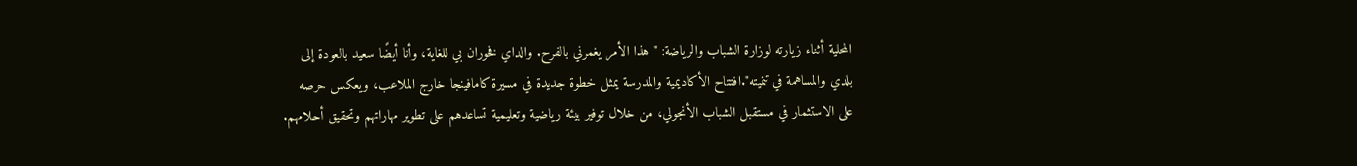المحلية أثناء زيارته لوزارة الشباب والرياضة: "هذا الأمر يغمرني بالفرح. والداي فخوران بي للغاية، وأنا أيضًا سعيد بالعودة إلى بلدي والمساهمة في تنميته".افتتاح الأكاديمية والمدرسة يمثل خطوة جديدة في مسيرة كامافينجا خارج الملاعب، ويعكس حرصه على الاستثمار في مستقبل الشباب الأنجولي، من خلال توفير بيئة رياضية وتعليمية تساعدهم على تطوير مهاراتهم وتحقيق أحلامهم.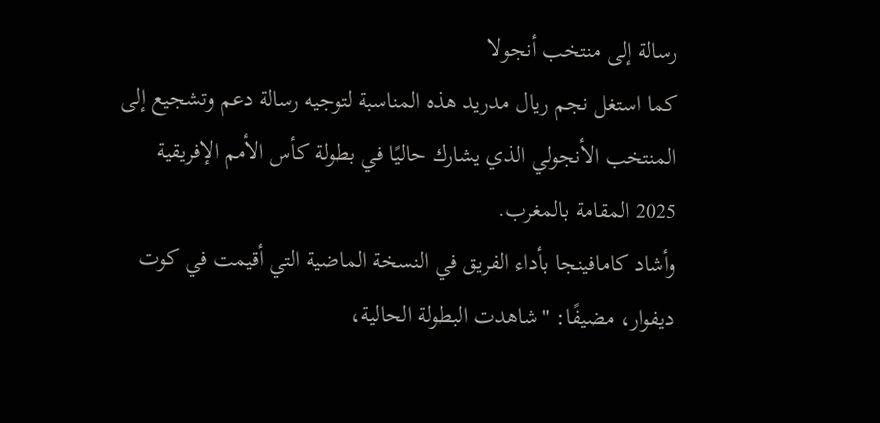رسالة إلى منتخب أنجولا
كما استغل نجم ريال مدريد هذه المناسبة لتوجيه رسالة دعم وتشجيع إلى المنتخب الأنجولي الذي يشارك حاليًا في بطولة كأس الأمم الإفريقية 2025 المقامة بالمغرب.
وأشاد كامافينجا بأداء الفريق في النسخة الماضية التي أقيمت في كوت ديفوار، مضيفًا: "شاهدت البطولة الحالية،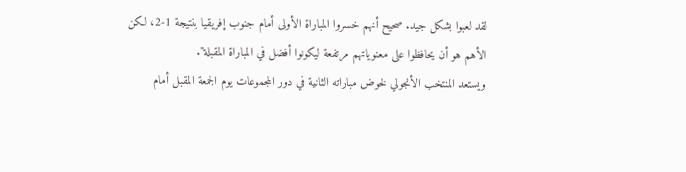لقد لعبوا بشكل جيد. صحيح أنهم خسروا المباراة الأولى أمام جنوب إفريقيا بنتيجة 1-2، لكن الأهم هو أن يحافظوا على معنوياتهم مرتفعة ليكونوا أفضل في المباراة المقبلة".
ويستعد المنتخب الأنجولي لخوض مباراته الثانية في دور المجموعات يوم الجمعة المقبل أمام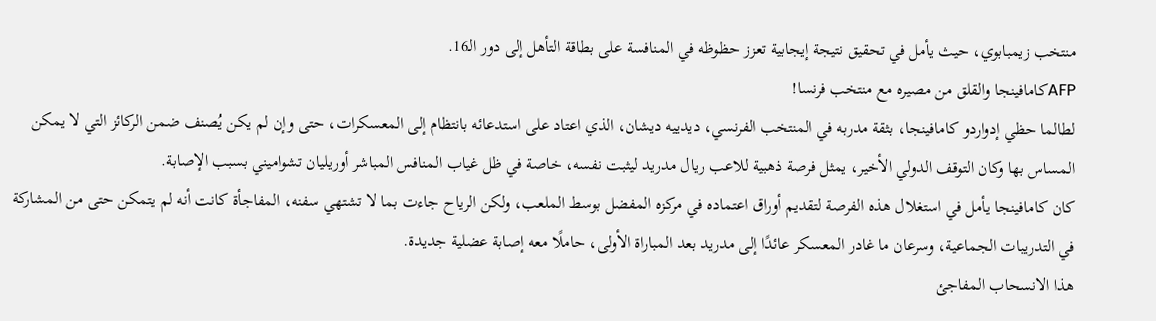منتخب زيمبابوي، حيث يأمل في تحقيق نتيجة إيجابية تعزز حظوظه في المنافسة على بطاقة التأهل إلى دور الـ16.
AFPكامافينجا والقلق من مصيره مع منتخب فرنسا!
لطالما حظي إدواردو كامافينجا، بثقة مدربه في المنتخب الفرنسي، ديدييه ديشان، الذي اعتاد على استدعائه بانتظام إلى المعسكرات، حتى وإن لم يكن يُصنف ضمن الركائز التي لا يمكن المساس بها وكان التوقف الدولي الأخير، يمثل فرصة ذهبية للاعب ريال مدريد ليثبت نفسه، خاصة في ظل غياب المنافس المباشر أوريليان تشواميني بسبب الإصابة.
كان كامافينجا يأمل في استغلال هذه الفرصة لتقديم أوراق اعتماده في مركزه المفضل بوسط الملعب، ولكن الرياح جاءت بما لا تشتهي سفنه، المفاجأة كانت أنه لم يتمكن حتى من المشاركة في التدريبات الجماعية، وسرعان ما غادر المعسكر عائدًا إلى مدريد بعد المباراة الأولى، حاملًا معه إصابة عضلية جديدة.
هذا الانسحاب المفاجئ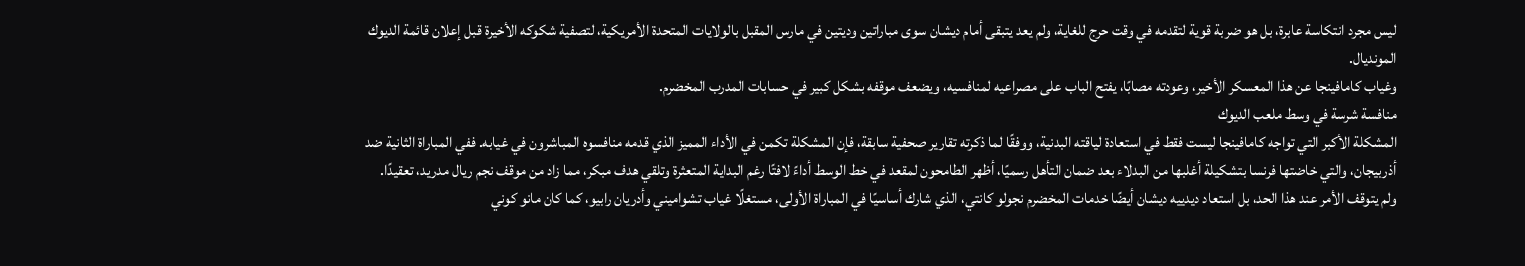ليس مجرد انتكاسة عابرة، بل هو ضربة قوية لتقدمه في وقت حرج للغاية، ولم يعد يتبقى أمام ديشان سوى مباراتين وديتين في مارس المقبل بالولايات المتحدة الأمريكية، لتصفية شكوكه الأخيرة قبل إعلان قائمة الديوك المونديال.
وغياب كامافينجا عن هذا المعسكر الأخير، وعودته مصابًا، يفتح الباب على مصراعيه لمنافسيه، ويضعف موقفه بشكل كبير في حسابات المدرب المخضرم.
منافسة شرسة في وسط ملعب الديوك
المشكلة الأكبر التي تواجه كامافينجا ليست فقط في استعادة لياقته البدنية، ووفقًا لما ذكرته تقارير صحفية سابقة، فإن المشكلة تكمن في الأداء المميز الذي قدمه منافسوه المباشرون في غيابه. ففي المباراة الثانية ضد أذربيجان، والتي خاضتها فرنسا بتشكيلة أغلبها من البدلاء بعد ضمان التأهل رسميًا، أظهر الطامحون لمقعد في خط الوسط أداءً لافتًا رغم البداية المتعثرة وتلقي هدف مبكر، مما زاد من موقف نجم ريال مدريد، تعقيدًا.
ولم يتوقف الأمر عند هذا الحد، بل استعاد ديدييه ديشان أيضًا خدمات المخضرم نجولو كانتي، الذي شارك أساسيًا في المباراة الأولى، مستغلًا غياب تشواميني وأدريان رابيو، كما كان مانو كوني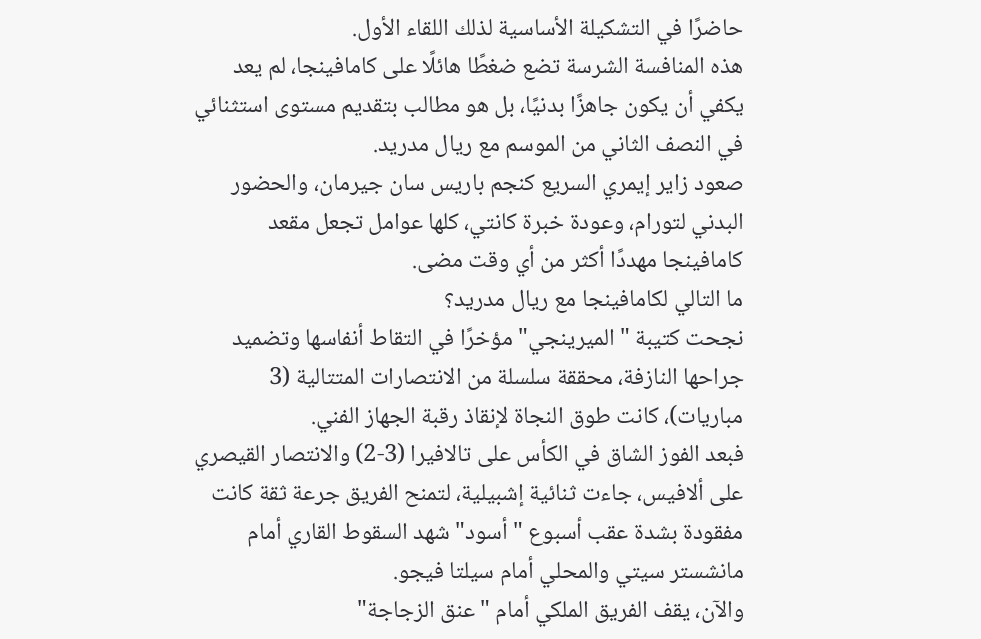حاضرًا في التشكيلة الأساسية لذلك اللقاء الأول.
هذه المنافسة الشرسة تضع ضغطًا هائلًا على كامافينجا، لم يعد يكفي أن يكون جاهزًا بدنيًا، بل هو مطالب بتقديم مستوى استثنائي في النصف الثاني من الموسم مع ريال مدريد.
صعود زاير إيمري السريع كنجم باريس سان جيرمان، والحضور البدني لتورام، وعودة خبرة كانتي، كلها عوامل تجعل مقعد كامافينجا مهددًا أكثر من أي وقت مضى.
ما التالي لكامافينجا مع ريال مدريد؟
نجحت كتيبة "الميرينجي" مؤخرًا في التقاط أنفاسها وتضميد جراحها النازفة، محققة سلسلة من الانتصارات المتتالية (3 مباريات)، كانت طوق النجاة لإنقاذ رقبة الجهاز الفني.
فبعد الفوز الشاق في الكأس على تالافيرا (3-2) والانتصار القيصري على ألافيس، جاءت ثنائية إشبيلية، لتمنح الفريق جرعة ثقة كانت مفقودة بشدة عقب أسبوع "أسود" شهد السقوط القاري أمام مانشستر سيتي والمحلي أمام سيلتا فيجو.
والآن، يقف الفريق الملكي أمام "عنق الزجاجة"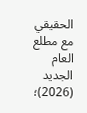الحقيقي مع مطلع العام الجديد (2026)؛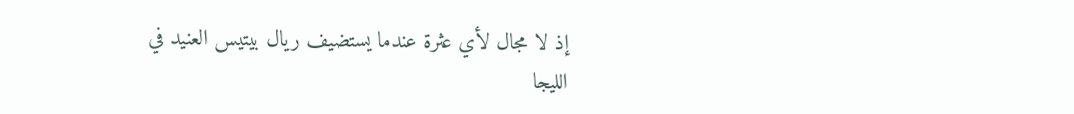إذ لا مجال لأي عثرة عندما يستضيف ريال بيتيس العنيد في الليجا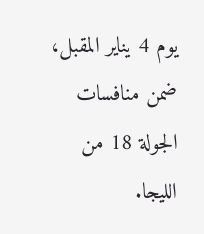يوم 4 يناير المقبل، ضمن منافسات الجولة 18 من الليجا.